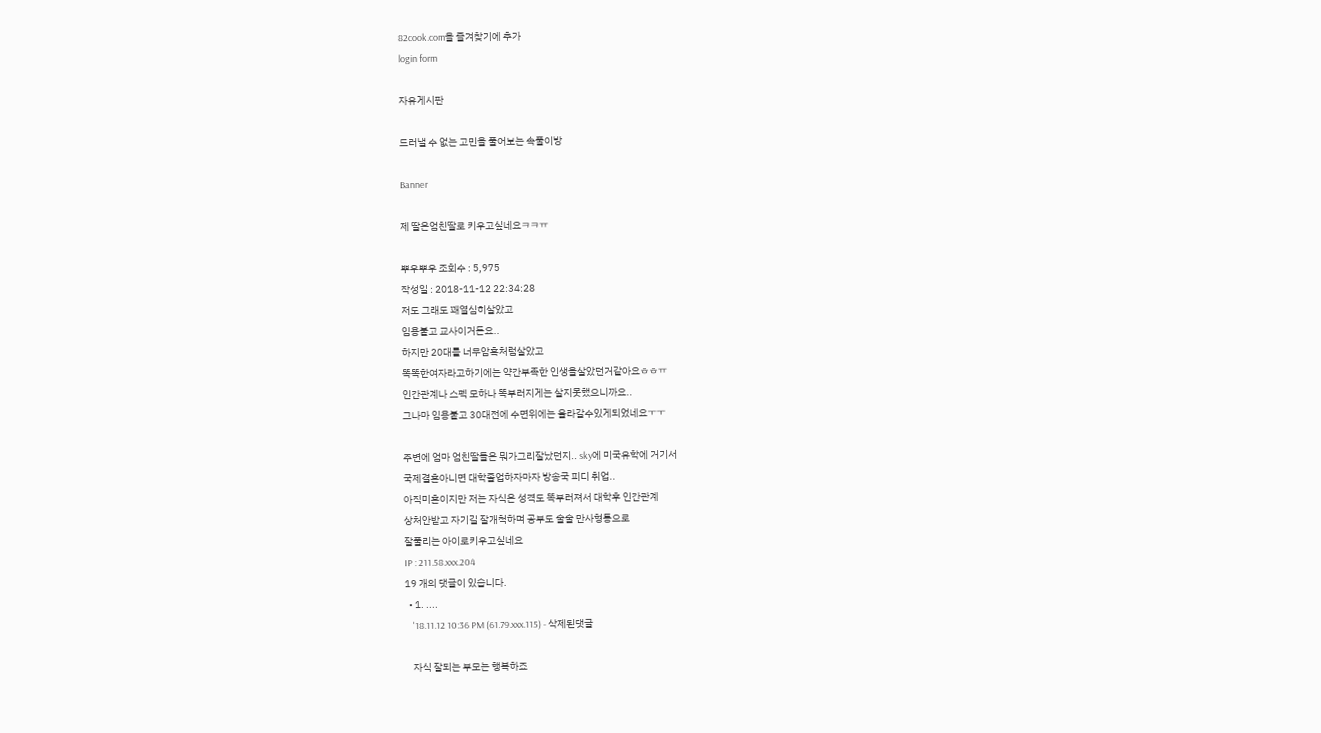82cook.com을 즐겨찾기에 추가
login form

자유게시판

드러낼 수 없는 고민을 풀어보는 속풀이방

Banner

제 딸은엄친딸로 키우고싶네요ㅋㅋㅠ

뿌우뿌우 조회수 : 5,975
작성일 : 2018-11-12 22:34:28
저도 그래도 꽤열심히살았고
임용붙고 교사이거든요..
하지만 20대를 너무암흑처럼살았고
똑똑한여자라고하기에는 약간부족한 인생을살았던거같아요ㅎㅎㅠ
인간관계나 스펙 모하나 똑부러지게는 살지못했으니까요..
그나마 임용붙고 30대전에 수면위에는 올라갈수있게되었네요ㅜㅜ

주변에 엄마 엄친딸들은 뭐가그리잘났던지.. sky에 미국유학에 거기서
국제결혼아니면 대학졸업하자마자 방송국 피디 취업..
아직미혼이지만 저는 자식은 성격도 똑부러져서 대학후 인간관계
상처안받고 자기길 잘개척하며 공부도 술술 만사형통으로
잘풀리는 아이로키우고싶네요
IP : 211.58.xxx.204
19 개의 댓글이 있습니다.
  • 1. ....
    '18.11.12 10:36 PM (61.79.xxx.115) - 삭제된댓글

    자식 잘되는 부모는 행복하죠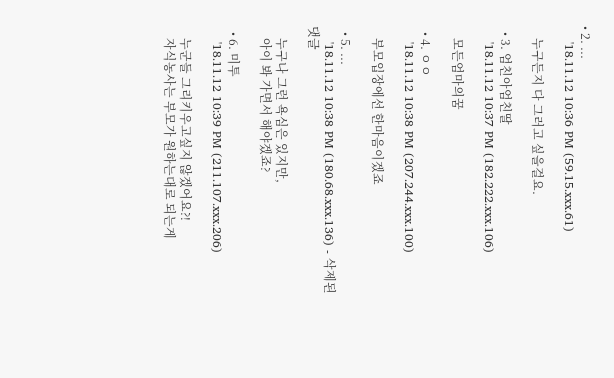• 2. ...
    '18.11.12 10:36 PM (59.15.xxx.61)

    누구든지 다 그러고 싶을걸요.

  • 3. 엄친아엄친딸
    '18.11.12 10:37 PM (182.222.xxx.106)

    모든엄마의꿈

  • 4. ㅇㅇ
    '18.11.12 10:38 PM (207.244.xxx.100)

    부모입장에선 한마음이겠죠

  • 5. ...
    '18.11.12 10:38 PM (180.68.xxx.136) - 삭제된댓글

    누구나 그런 욕심은 있지만,
    아이 봐 가면서 해야겠죠?

  • 6. 미투
    '18.11.12 10:39 PM (211.107.xxx.206)

    누군들 그리키우고싶지 않겠어요?!
    자식농사는 부모가 원하는대로 되는게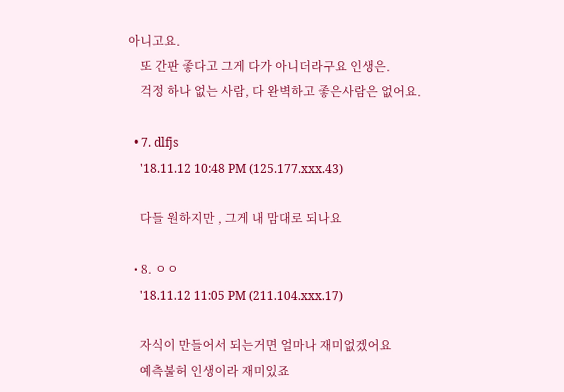아니고요.
    또 간판 좋다고 그게 다가 아니더라구요 인생은.
    걱정 하나 없는 사람, 다 완벽하고 좋은사람은 없어요.

  • 7. dlfjs
    '18.11.12 10:48 PM (125.177.xxx.43)

    다들 원하지만 , 그게 내 맘대로 되나요

  • 8. ㅇㅇ
    '18.11.12 11:05 PM (211.104.xxx.17)

    자식이 만들어서 되는거면 얼마나 재미없겠어요
    예측불허 인생이라 재미있죠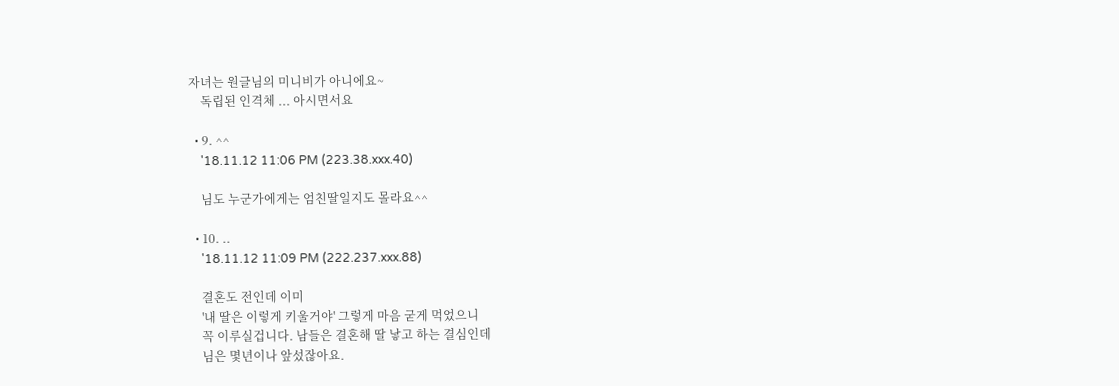자녀는 원글님의 미니비가 아니에요~
    독립된 인격체 ... 아시면서요

  • 9. ^^
    '18.11.12 11:06 PM (223.38.xxx.40)

    님도 누군가에게는 엄친딸일지도 몰라요^^

  • 10. ..
    '18.11.12 11:09 PM (222.237.xxx.88)

    결혼도 전인데 이미
    '내 딸은 이렇게 키울거야' 그렇게 마음 굳게 먹었으니
    꼭 이루실겁니다. 남들은 결혼해 딸 낳고 하는 결심인데
    님은 몇년이나 앞섰잖아요.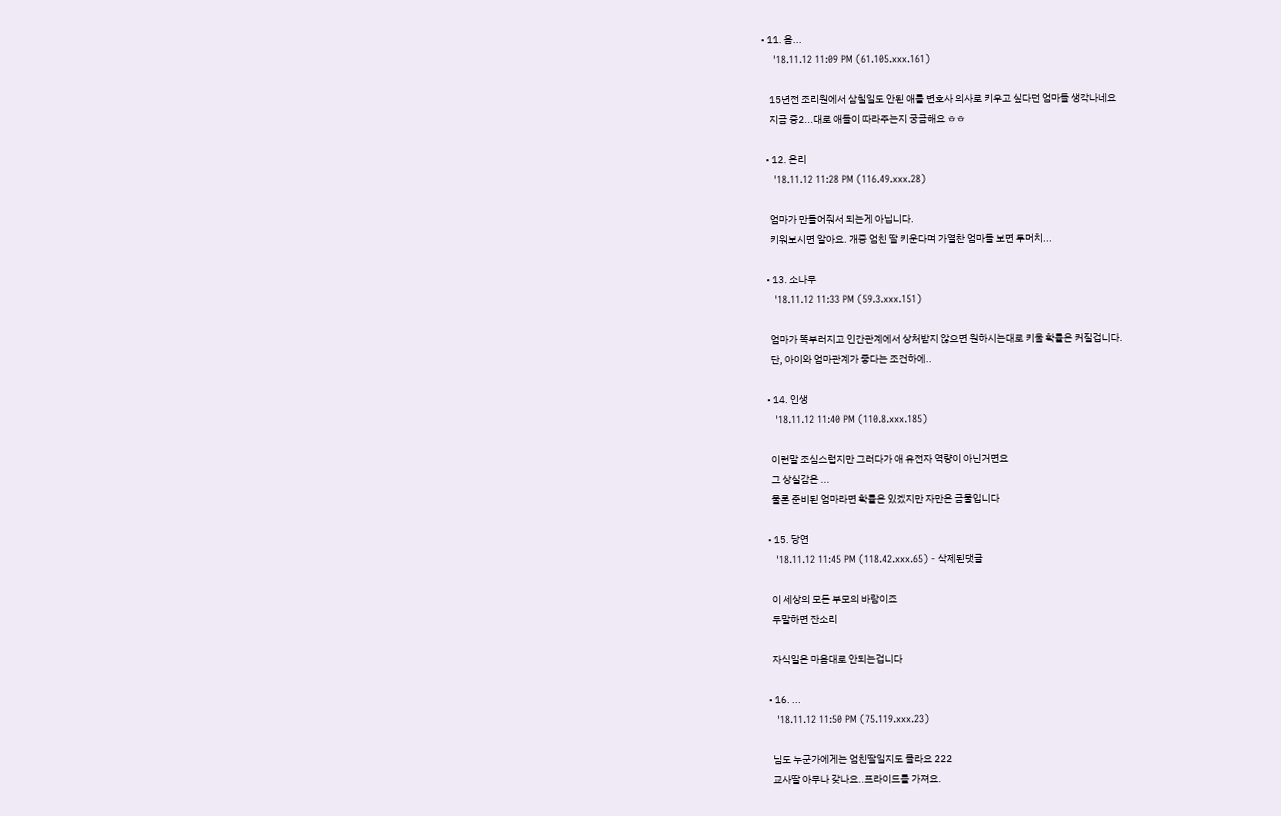• 11. 음...
    '18.11.12 11:09 PM (61.105.xxx.161)

    15년전 조리원에서 삼칠일도 안된 애를 변호사 의사로 키우고 싶다던 엄마들 생각나네요
    지금 중2...대로 애들이 따라주는지 궁금해요 ㅎㅎ

  • 12. 온리
    '18.11.12 11:28 PM (116.49.xxx.28)

    엄마가 만들어줘서 되는게 아닙니다.
    키워보시면 알아요. 개중 엄친 딸 키운다며 가열찬 엄마들 보면 투머치...

  • 13. 소나무
    '18.11.12 11:33 PM (59.3.xxx.151)

    엄마가 똑부러지고 인간관계에서 상처받지 않으면 원하시는대로 키울 확률은 커질겁니다.
    단, 아이와 엄마관계가 좋다는 조건하에..

  • 14. 인생
    '18.11.12 11:40 PM (110.8.xxx.185)

    이런말 조심스럽지만 그러다가 애 유전자 역량이 아닌거면요
    그 상실감은 ...
    물론 준비된 엄마라면 확률은 있겠지만 자만은 금물입니다

  • 15. 당연
    '18.11.12 11:45 PM (118.42.xxx.65) - 삭제된댓글

    이 세상의 모든 부모의 바람이죠
    두말하면 잔소리

    자식일은 마음대로 안되는겁니다

  • 16. ...
    '18.11.12 11:50 PM (75.119.xxx.23)

    님도 누군가에게는 엄친딸일지도 몰라요 222
    교사딸 아무나 갖나요..프라이드를 가져요.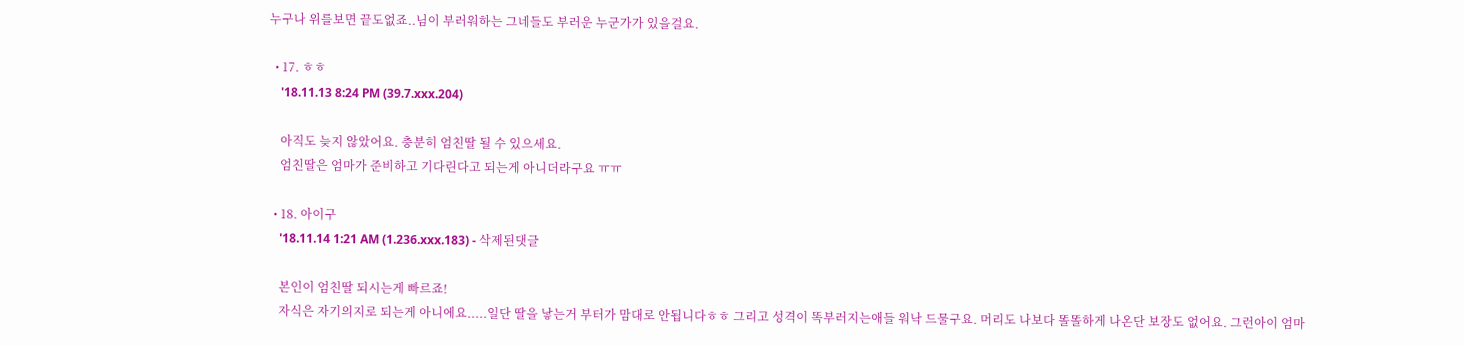누구나 위를보면 끝도없죠..님이 부러워하는 그네들도 부러운 누군가가 있을걸요.

  • 17. ㅎㅎ
    '18.11.13 8:24 PM (39.7.xxx.204)

    아직도 늦지 않았어요. 충분히 엄친딸 될 수 있으세요.
    엄친딸은 엄마가 준비하고 기다린다고 되는게 아니더라구요 ㅠㅠ

  • 18. 아이구
    '18.11.14 1:21 AM (1.236.xxx.183) - 삭제된댓글

    본인이 엄친딸 되시는게 빠르죠!
    자식은 자기의지로 되는게 아니에요.....일단 딸을 낳는거 부터가 맘대로 안됩니다ㅎㅎ 그리고 성격이 똑부러지는애들 워낙 드물구요. 머리도 나보다 똘똘하게 나온단 보장도 없어요. 그런아이 엄마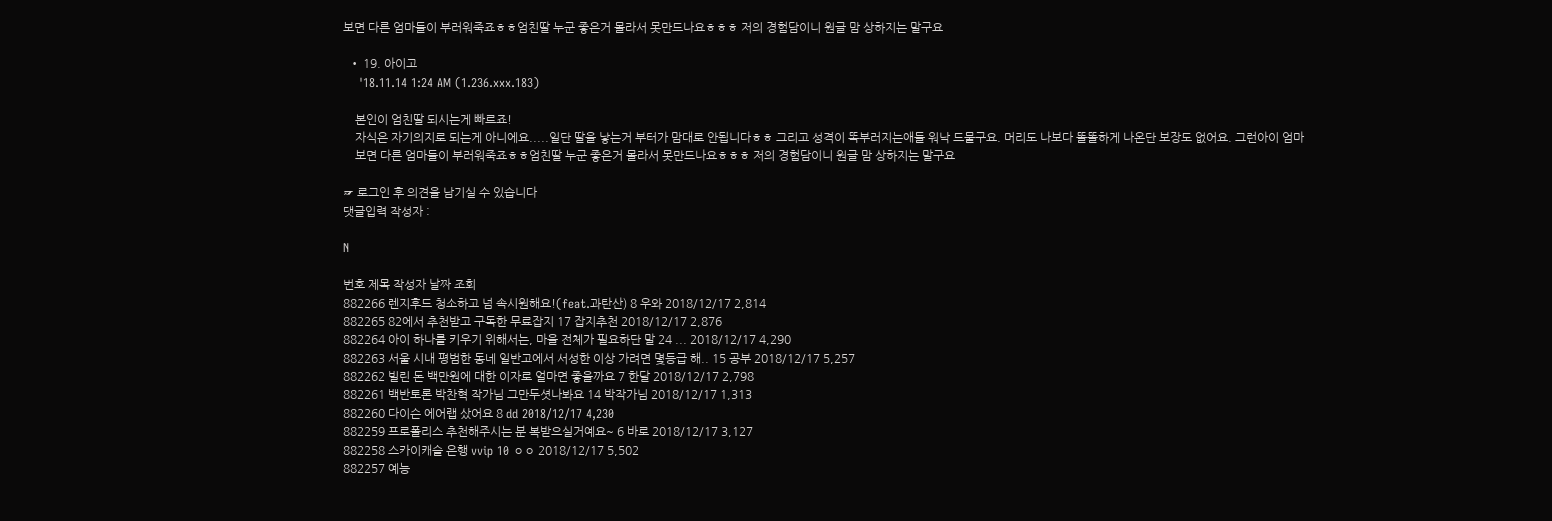보면 다른 엄마들이 부러워죽죠ㅎㅎ엄친딸 누군 좋은거 몰라서 못만드나요ㅎㅎㅎ 저의 경험담이니 원글 맘 상하지는 말구요

  • 19. 아이고
    '18.11.14 1:24 AM (1.236.xxx.183)

    본인이 엄친딸 되시는게 빠르죠!
    자식은 자기의지로 되는게 아니에요.....일단 딸을 낳는거 부터가 맘대로 안됩니다ㅎㅎ 그리고 성격이 똑부러지는애들 워낙 드물구요. 머리도 나보다 똘똘하게 나온단 보장도 없어요. 그런아이 엄마
    보면 다른 엄마들이 부러워죽죠ㅎㅎ엄친딸 누군 좋은거 몰라서 못만드나요ㅎㅎㅎ 저의 경험담이니 원글 맘 상하지는 말구요

☞ 로그인 후 의견을 남기실 수 있습니다
댓글입력 작성자 :

N

번호 제목 작성자 날짜 조회
882266 렌지후드 청소하고 넘 속시원해요!(feat.과탄산) 8 우와 2018/12/17 2,814
882265 82에서 추천받고 구독한 무료잡지 17 잡지추천 2018/12/17 2,876
882264 아이 하나를 키우기 위해서는, 마을 전체가 필요하단 말 24 ... 2018/12/17 4,290
882263 서울 시내 평범한 동네 일반고에서 서성한 이상 가려면 몇등급 해.. 15 공부 2018/12/17 5,257
882262 빌린 돈 백만원에 대한 이자로 얼마면 좋을까요 7 한달 2018/12/17 2,798
882261 백반토론 박찬혁 작가님 그만두셧나봐요 14 박작가님 2018/12/17 1,313
882260 다이슨 에어랩 샀어요 8 dd 2018/12/17 4,230
882259 프로폴리스 추천해주시는 분 복받으실거예요~ 6 바로 2018/12/17 3,127
882258 스카이캐슬 은행 vvip 10 ㅇㅇ 2018/12/17 5,502
882257 예능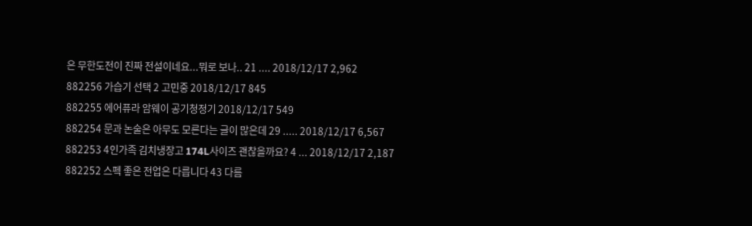은 무한도전이 진짜 전설이네요...뭐로 보나.. 21 .... 2018/12/17 2,962
882256 가습기 선택 2 고민중 2018/12/17 845
882255 에어퓨라 암웨이 공기청정기 2018/12/17 549
882254 문과 논술은 아무도 모른다는 글이 많은데 29 ..... 2018/12/17 6,567
882253 4인가족 김치냉장고 174L사이즈 괜찮을까요? 4 ... 2018/12/17 2,187
882252 스펙 좋은 전업은 다릅니다 43 다름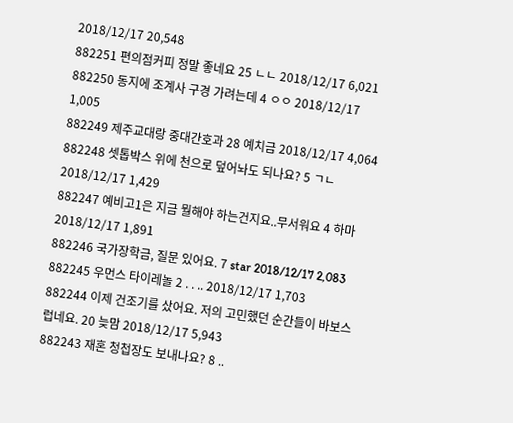2018/12/17 20,548
882251 편의점커피 정말 좋네요 25 ㄴㄴ 2018/12/17 6,021
882250 동지에 조계사 구경 가려는데 4 ㅇㅇ 2018/12/17 1,005
882249 제주교대랑 중대간호과 28 예치금 2018/12/17 4,064
882248 셋톱박스 위에 천으로 덮어놔도 되나요? 5 ㄱㄴ 2018/12/17 1,429
882247 예비고1은 지금 뭘해야 하는건지요..무서워요 4 하마 2018/12/17 1,891
882246 국가장학금, 질문 있어요. 7 star 2018/12/17 2,083
882245 우먼스 타이레놀 2 . . .. 2018/12/17 1,703
882244 이제 건조기를 샀어요. 저의 고민했던 순간들이 바보스럽네요. 20 늦맘 2018/12/17 5,943
882243 재혼 청첩장도 보내나요? 8 ..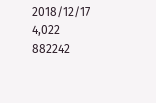2018/12/17 4,022
882242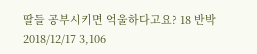딸들 공부시키면 억울하다고요? 18 반박 2018/12/17 3,106